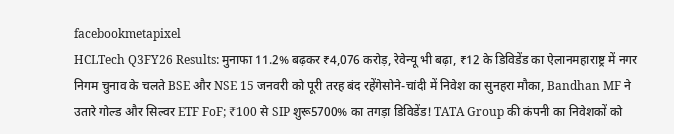facebookmetapixel
HCLTech Q3FY26 Results: मुनाफा 11.2% बढ़कर ₹4,076 करोड़, रेवेन्यू भी बढ़ा, ₹12 के डिविडेंड का ऐलानमहाराष्ट्र में नगर निगम चुनाव के चलते BSE और NSE 15 जनवरी को पूरी तरह बंद रहेंगेसोने-चांदी में निवेश का सुनहरा मौका, Bandhan MF ने उतारे गोल्ड और सिल्वर ETF FoF; ₹100 से SIP शुरू5700% का तगड़ा डिविडेंड! TATA Group की कंपनी का निवेशकों को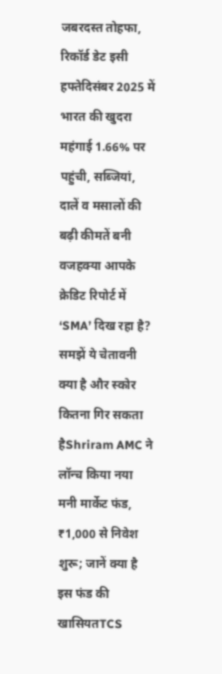जबरदस्त तोहफा, रिकॉर्ड डेट इसी हफ्तेदिसंबर 2025 में भारत की खुदरा महंगाई 1.66% पर पहुंची, सब्जियां, दालें व मसालों की बढ़ी कीमतें बनी वजहक्या आपके क्रेडिट रिपोर्ट में ‘SMA’ दिख रहा है? समझें ये चेतावनी क्या है और स्कोर कितना गिर सकता हैShriram AMC ने लॉन्च किया नया मनी मार्केट फंड, ₹1,000 से निवेश शुरू; जानें क्या है इस फंड की खासियतTCS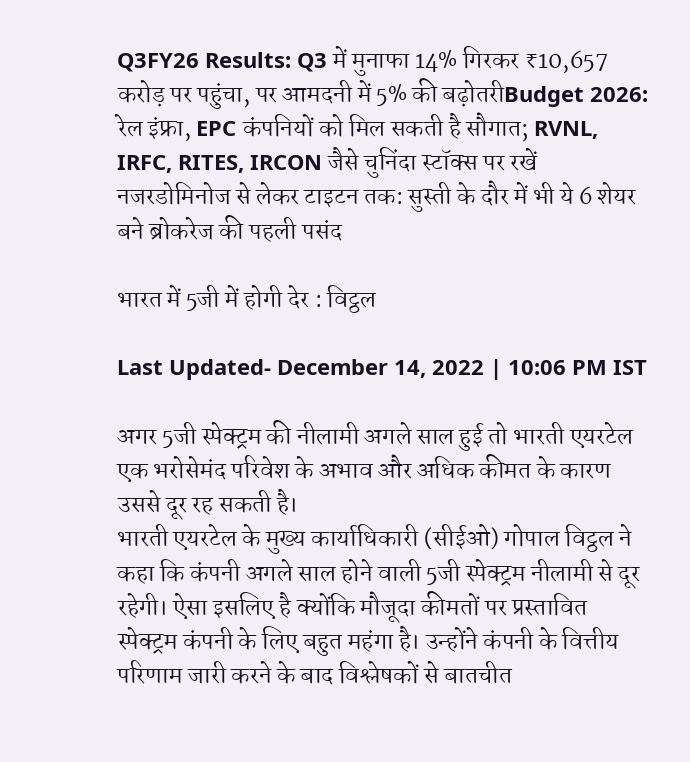Q3FY26 Results: Q3 में मुनाफा 14% गिरकर ₹10,657 करोड़ पर पहुंचा, पर आमदनी में 5% की बढ़ोतरीBudget 2026: रेल इंफ्रा, EPC कंपनियों को मिल सकती है सौगात; RVNL, IRFC, RITES, IRCON जैसे चुनिंदा स्टॉक्स पर रखें नजरडोमिनोज से लेकर टाइटन तक: सुस्ती के दौर में भी ये 6 शेयर बने ब्रोकरेज की पहली पसंद

भारत में 5जी में होगी देर : विट्ठल

Last Updated- December 14, 2022 | 10:06 PM IST

अगर 5जी स्पेक्ट्रम की नीलामी अगले साल हुई तो भारती एयरटेल एक भरोसेमंद परिवेश के अभाव और अधिक कीमत के कारण उससे दूर रह सकती है।
भारती एयरटेल के मुख्य कार्याधिकारी (सीईओ) गोपाल विट्ठल ने कहा कि कंपनी अगले साल होने वाली 5जी स्पेक्ट्रम नीलामी से दूर रहेगी। ऐसा इसलिए है क्योंकि मौजूदा कीमतों पर प्रस्तावित स्पेक्ट्रम कंपनी के लिए बहुत महंगा है। उन्होंने कंपनी के वित्तीय परिणाम जारी करने के बाद विश्लेषकों से बातचीत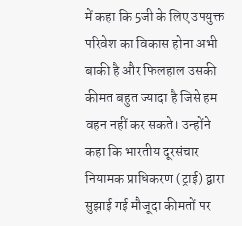में कहा कि 5जी के लिए उपयुक्त परिवेश का विकास होना अभी बाकी है और फिलहाल उसकी कीमत बहुत ज्यादा है जिसे हम वहन नहीं कर सकते। उन्होंने कहा कि भारतीय दूरसंचार नियामक प्राधिकरण (ट्राई) द्वारा सुझाई गई मौजूदा कीमतों पर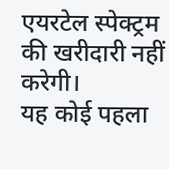एयरटेल स्पेक्ट्रम की खरीदारी नहीं करेगी।
यह कोई पहला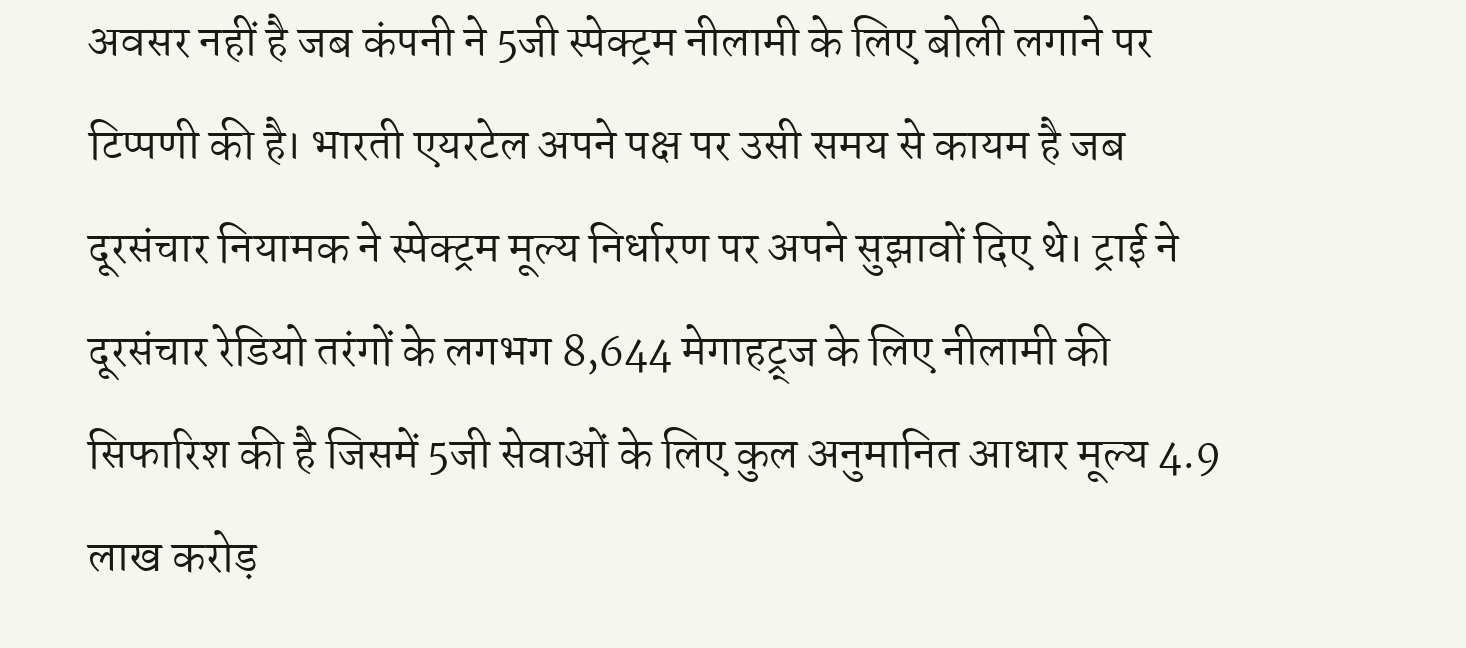अवसर नहीं है जब कंपनी ने 5जी स्पेक्ट्रम नीलामी के लिए बोली लगाने पर टिप्पणी की है। भारती एयरटेल अपने पक्ष पर उसी समय से कायम है जब दूरसंचार नियामक ने स्पेक्ट्रम मूल्य निर्धारण पर अपने सुझावों दिए थे। ट्राई ने दूरसंचार रेडियो तरंगों के लगभग 8,644 मेगाहट्र्ज के लिए नीलामी की सिफारिश की है जिसमें 5जी सेवाओं के लिए कुल अनुमानित आधार मूल्य 4.9 लाख करोड़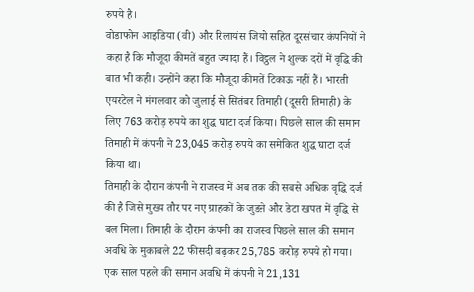रुपये है।
वोडाफोन आइडिया (वी) और रिलायंस जियो सहित दूरसंचार कंपनियों ने कहा है कि मौजूदा कीमतें बहुत ज्यादा हैं। विट्ठल ने शुल्क दरों में वृद्धि की बात भी कही। उन्होंने कहा कि मौजूदा कीमतें टिकाऊ नहीं हैं। भारती एयरटेल ने मंगलवार को जुलाई से सितंबर तिमाही (दूसरी तिमाही) के लिए 763 करोड़ रुपये का शुद्ध घाटा दर्ज किया। पिछले साल की समान तिमाही में कंपनी ने 23,045 करोड़ रुपये का समेकित शुद्ध घाटा दर्ज किया था।
तिमाही के दौरान कंपनी ने राजस्व में अब तक की सबसे अधिक वृद्धि दर्ज की है जिसे मुख्य तौर पर नए ग्राहकों के जुडऩे और डेटा खपत में वृद्धि से बल मिला। तिमाही के दौरान कंपनी का राजस्व पिछले साल की समान अवधि के मुकाबले 22 फीसदी बढ़कर 25,785 करोड़ रुपये हो गया। एक साल पहले की समान अवधि में कंपनी ने 21,131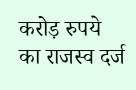करोड़ रुपये का राजस्व दर्ज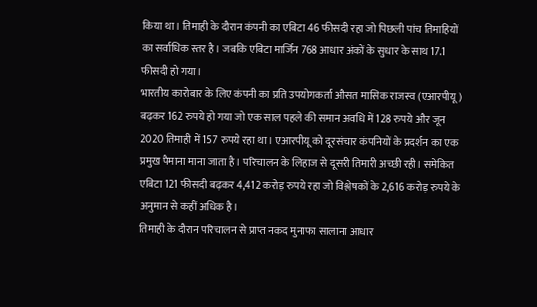किया था। तिमाही के दौरान कंपनी का एबिटा 46 फीसदी रहा जो पिछली पांच तिमाहियों का सर्वाधिक स्तर है। जबकि एबिटा मार्जिन 768 आधार अंकों के सुधार के साथ 17.1 फीसदी हो गया।
भारतीय कारोबार के लिए कंपनी का प्रति उपयोगकर्ता औसत मासिक राजस्व (एआरपीयू) बढ़कर 162 रुपये हो गया जो एक साल पहले की समान अवधि में 128 रुपये और जून 2020 तिमाही में 157 रुपये रहा था। एआरपीयू को दूरसंचार कंपनियों के प्रदर्शन का एक प्रमुख पैमाना माना जाता है। परिचालन के लिहाज से दूसरी तिमारी अच्छी रही। समेकित एबिटा 121 फीसदी बढ़कर 4,412 करोड़ रुपये रहा जो विश्लेषकों के 2,616 करोड़ रुपये के अनुमान से कहीं अधिक है।
तिमाही के दौरान परिचालन से प्राप्त नकद मुनाफा सालाना आधार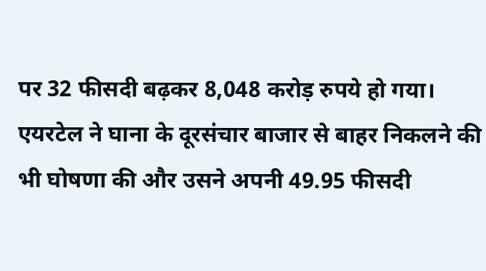पर 32 फीसदी बढ़कर 8,048 करोड़ रुपये हो गया। एयरटेल ने घाना के दूरसंचार बाजार से बाहर निकलने की भी घोषणा की और उसने अपनी 49.95 फीसदी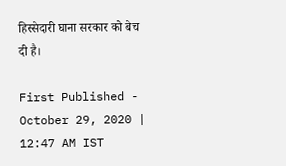हिस्सेदारी घाना सरकार को बेच दी है।

First Published - October 29, 2020 | 12:47 AM IST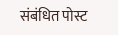संबंधित पोस्ट